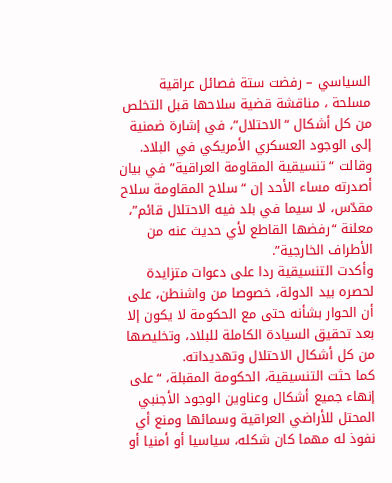السياسي – رفضت ستة فصائل عراقية مسلحة ، مناقشة قضية سلاحها قبل التخلص من كل أشكال “الاحتلال”، في إشارة ضمنية إلى الوجود العسكري الأمريكي في البلاد.
وقالت “تنسيقية المقاومة العراقية” في بيان أصدرته مساء الأحد إن “سلاح المقاومة سلاح مقدّس، لا سيما في بلد فيه الاحتلال قائم”، معلنة “رفضها القاطع لأي حديث عنه من الأطراف الخارجية”.
وأكدت التنسيقية ردا على دعوات متزايدة لحصره بيد الدولة، خصوصا من واشنطن، على أن الحوار بشأنه حتى مع الحكومة لا يكون إلا بعد تحقيق السيادة الكاملة للبلاد، وتخليصها من كل أشكال الاحتلال وتهديداته.
كما حثت التنسيقية، الحكومة المقبلة، “على إنهاء جميع أشكال وعناوين الوجود الأجنبي المحتل للأراضي العراقية وسمائها ومنع أي نفوذ له مهما كان شكله، سياسيا أو أمنيا أو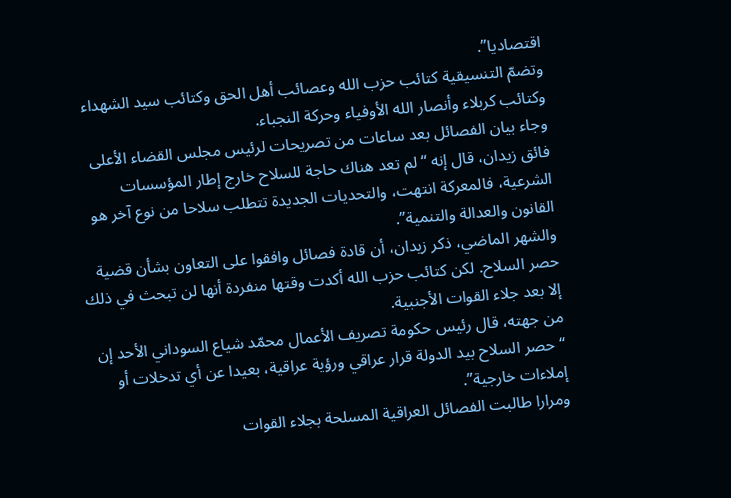اقتصاديا”.
وتضمّ التنسيقية كتائب حزب الله وعصائب أهل الحق وكتائب سيد الشهداء وكتائب كربلاء وأنصار الله الأوفياء وحركة النجباء.
وجاء بيان الفصائل بعد ساعات من تصريحات لرئيس مجلس القضاء الأعلى فائق زيدان، قال إنه “لم تعد هناك حاجة للسلاح خارج إطار المؤسسات الشرعية، فالمعركة انتهت، والتحديات الجديدة تتطلب سلاحا من نوع آخر هو القانون والعدالة والتنمية”.
والشهر الماضي، ذكر زيدان، أن قادة فصائل وافقوا على التعاون بشأن قضية حصر السلاح. لكن كتائب حزب الله أكدت وقتها منفردة أنها لن تبحث في ذلك إلا بعد جلاء القوات الأجنبية.
من جهته، قال رئيس حكومة تصريف الأعمال محمّد شياع السوداني الأحد إن “حصر السلاح بيد الدولة قرار عراقي ورؤية عراقية، بعيدا عن أي تدخلات أو إملاءات خارجية”.
ومرارا طالبت الفصائل العراقية المسلحة بجلاء القوات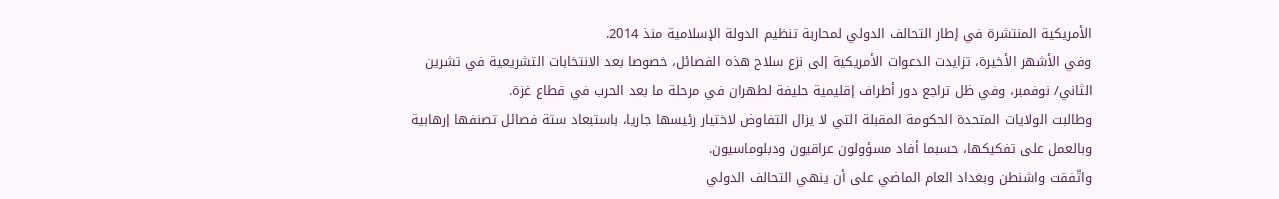الأمريكية المنتشرة في إطار التحالف الدولي لمحاربة تنظيم الدولة الإسلامية منذ 2014.
وفي الأشهر الأخيرة، تزايدت الدعوات الأمريكية إلى نزع سلاح هذه الفصائل، خصوصا بعد الانتخابات التشريعية في تشرين الثاني/ نوفمبر، وفي ظل تراجع دور أطراف إقليمية حليفة لطهران في مرحلة ما بعد الحرب في قطاع غزة.
وطالبت الولايات المتحدة الحكومة المقبلة التي لا يزال التفاوض لاختيار رئيسها جاريا، باستبعاد ستة فصائل تصنفها إرهابية وبالعمل على تفكيكها، حسبما أفاد مسؤولون عراقيون ودبلوماسيون.
واتّفقت واشنطن وبغداد العام الماضي على أن ينهي التحالف الدولي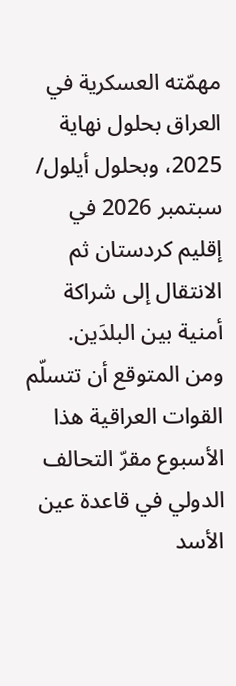مهمّته العسكرية في العراق بحلول نهاية 2025، وبحلول أيلول/ سبتمبر 2026 في إقليم كردستان ثم الانتقال إلى شراكة أمنية بين البلدَين.
ومن المتوقع أن تتسلّم القوات العراقية هذا الأسبوع مقرّ التحالف الدولي في قاعدة عين الأسد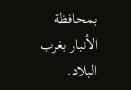بمحافظة الأنبار بغرب البلاد.